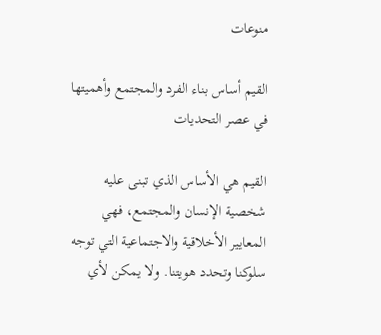منوعات

القيم أساس بناء الفرد والمجتمع وأهميتها في عصر التحديات

القيم هي الأساس الذي تبنى عليه شخصية الإنسان والمجتمع، فهي المعايير الأخلاقية والاجتماعية التي توجه سلوكنا وتحدد هويتنا. ولا يمكن لأي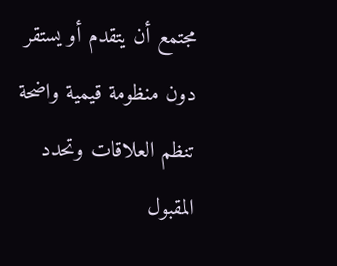مجتمع أن يتقدم أو يستقر دون منظومة قيمية واضحة تنظم العلاقات وتحدد المقبول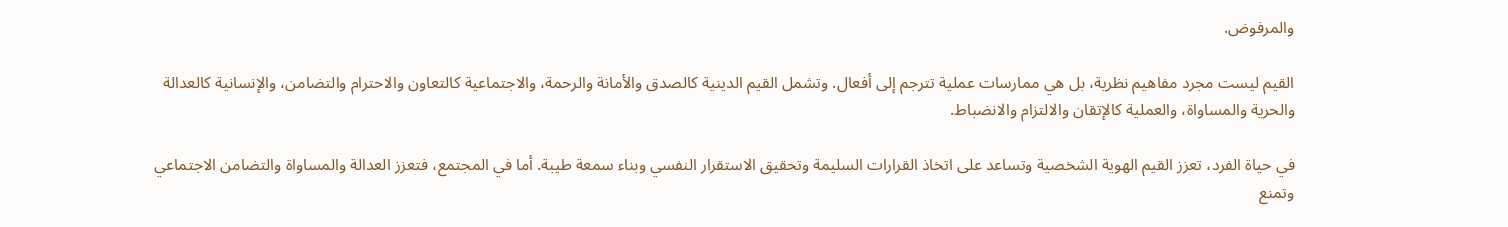والمرفوض.

القيم ليست مجرد مفاهيم نظرية، بل هي ممارسات عملية تترجم إلى أفعال. وتشمل القيم الدينية كالصدق والأمانة والرحمة، والاجتماعية كالتعاون والاحترام والتضامن، والإنسانية كالعدالة والحرية والمساواة، والعملية كالإتقان والالتزام والانضباط.

في حياة الفرد، تعزز القيم الهوية الشخصية وتساعد على اتخاذ القرارات السليمة وتحقيق الاستقرار النفسي وبناء سمعة طيبة. أما في المجتمع، فتعزز العدالة والمساواة والتضامن الاجتماعي وتمنع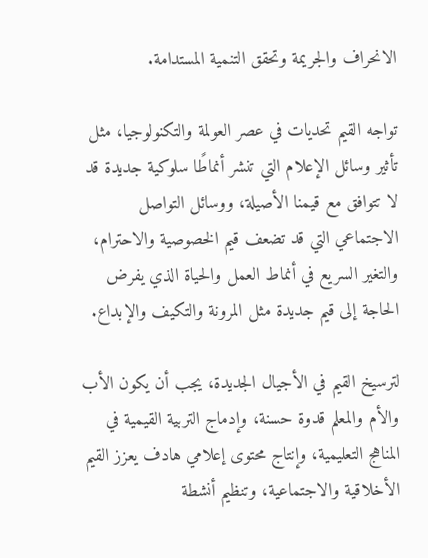الانحراف والجريمة وتحقق التنمية المستدامة.

تواجه القيم تحديات في عصر العولمة والتكنولوجيا، مثل تأثير وسائل الإعلام التي تنشر أنماطًا سلوكية جديدة قد لا تتوافق مع قيمنا الأصيلة، ووسائل التواصل الاجتماعي التي قد تضعف قيم الخصوصية والاحترام، والتغير السريع في أنماط العمل والحياة الذي يفرض الحاجة إلى قيم جديدة مثل المرونة والتكيف والإبداع.

لترسيخ القيم في الأجيال الجديدة، يجب أن يكون الأب والأم والمعلم قدوة حسنة، وإدماج التربية القيمية في المناهج التعليمية، وإنتاج محتوى إعلامي هادف يعزز القيم الأخلاقية والاجتماعية، وتنظيم أنشطة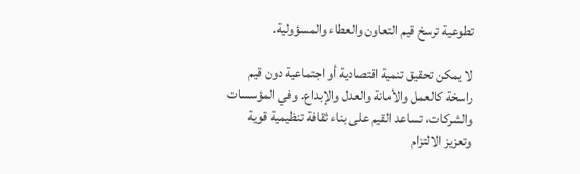تطوعية ترسخ قيم التعاون والعطاء والمسؤولية.

لا يمكن تحقيق تنمية اقتصادية أو اجتماعية دون قيم راسخة كالعمل والأمانة والعدل والإبداع. وفي المؤسسات والشركات، تساعد القيم على بناء ثقافة تنظيمية قوية وتعزيز الالتزام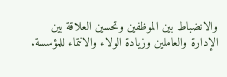والانضباط بين الموظفين وتحسين العلاقة بين الإدارة والعاملين وزيادة الولاء والانتماء للمؤسسة.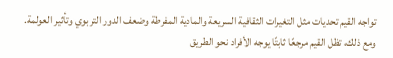تواجه القيم تحديات مثل التغيرات الثقافية السريعة والمادية المفرطة وضعف الدور التربوي وتأثير العولمة. ومع ذلك، تظل القيم مرجعًا ثابتًا يوجه الأفراد نحو الطريق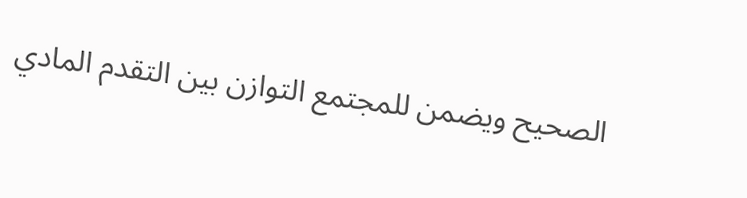الصحيح ويضمن للمجتمع التوازن بين التقدم المادي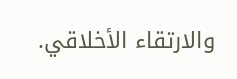والارتقاء الأخلاقي.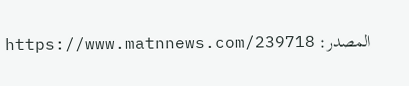المصدر: https://www.matnnews.com/239718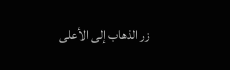زر الذهاب إلى الأعلى